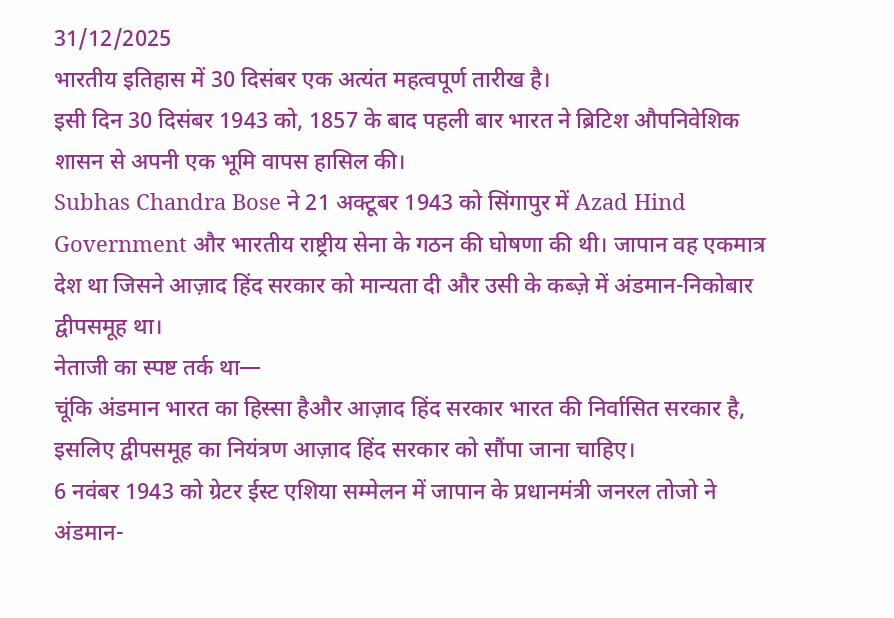31/12/2025
भारतीय इतिहास में 30 दिसंबर एक अत्यंत महत्वपूर्ण तारीख है।
इसी दिन 30 दिसंबर 1943 को, 1857 के बाद पहली बार भारत ने ब्रिटिश औपनिवेशिक शासन से अपनी एक भूमि वापस हासिल की।
Subhas Chandra Bose ने 21 अक्टूबर 1943 को सिंगापुर में Azad Hind Government और भारतीय राष्ट्रीय सेना के गठन की घोषणा की थी। जापान वह एकमात्र देश था जिसने आज़ाद हिंद सरकार को मान्यता दी और उसी के कब्ज़े में अंडमान-निकोबार द्वीपसमूह था।
नेताजी का स्पष्ट तर्क था—
चूंकि अंडमान भारत का हिस्सा हैऔर आज़ाद हिंद सरकार भारत की निर्वासित सरकार है, इसलिए द्वीपसमूह का नियंत्रण आज़ाद हिंद सरकार को सौंपा जाना चाहिए।
6 नवंबर 1943 को ग्रेटर ईस्ट एशिया सम्मेलन में जापान के प्रधानमंत्री जनरल तोजो ने अंडमान-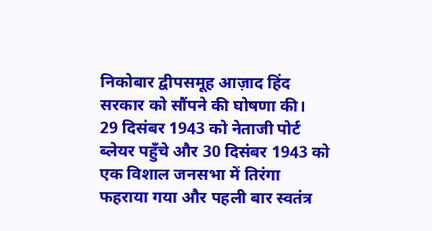निकोबार द्वीपसमूह आज़ाद हिंद सरकार को सौंपने की घोषणा की।
29 दिसंबर 1943 को नेताजी पोर्ट ब्लेयर पहुँचे और 30 दिसंबर 1943 को एक विशाल जनसभा में तिरंगा फहराया गया और पहली बार स्वतंत्र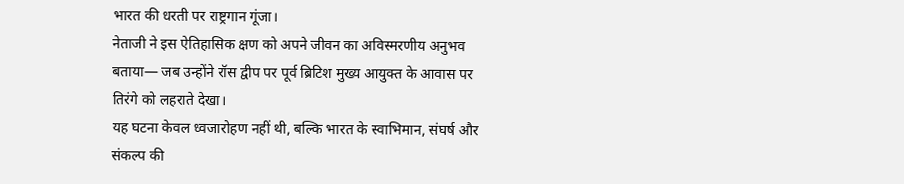भारत की धरती पर राष्ट्रगान गूंजा।
नेताजी ने इस ऐतिहासिक क्षण को अपने जीवन का अविस्मरणीय अनुभव बताया— जब उन्होंने रॉस द्वीप पर पूर्व ब्रिटिश मुख्य आयुक्त के आवास पर तिरंगे को लहराते देखा।
यह घटना केवल ध्वजारोहण नहीं थी, बल्कि भारत के स्वाभिमान, संघर्ष और संकल्प की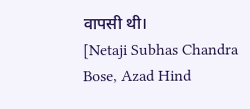वापसी थी।
[Netaji Subhas Chandra Bose, Azad Hind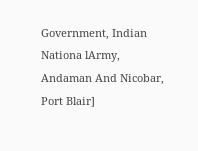Government, Indian Nationa lArmy, Andaman And Nicobar, Port Blair]